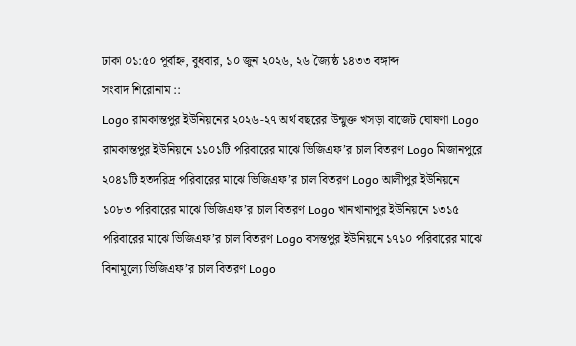ঢাকা ০১:৫০ পূর্বাহ্ন, বুধবার, ১০ জুন ২০২৬, ২৬ জ্যৈষ্ঠ ১৪৩৩ বঙ্গাব্দ
সংবাদ শিরোনাম ::
Logo রামকান্তপুর ইউনিয়নের ২০২৬-২৭ অর্থ বছরের উন্মুক্ত খসড়া বাজেট ঘোষণা Logo রামকান্তপুর ইউনিয়নে ১১০১টি পরিবারের মাঝে ভিজিএফ’র চাল বিতরণ Logo মিজানপুরে ২০৪১টি হতদরিদ্র পরিবারের মাঝে ভিজিএফ’র চাল বিতরণ Logo আলীপুর ইউনিয়নে ১০৮৩ পরিবারের মাঝে ভিজিএফ’র চাল বিতরণ Logo খানখানাপুর ইউনিয়নে ১৩১৫ পরিবারের মাঝে ভিজিএফ’র চাল বিতরণ Logo বসন্তপুর ইউনিয়নে ১৭১০ পরিবারের মাঝে বিনামূল্যে ভিজিএফ’র চাল বিতরণ Logo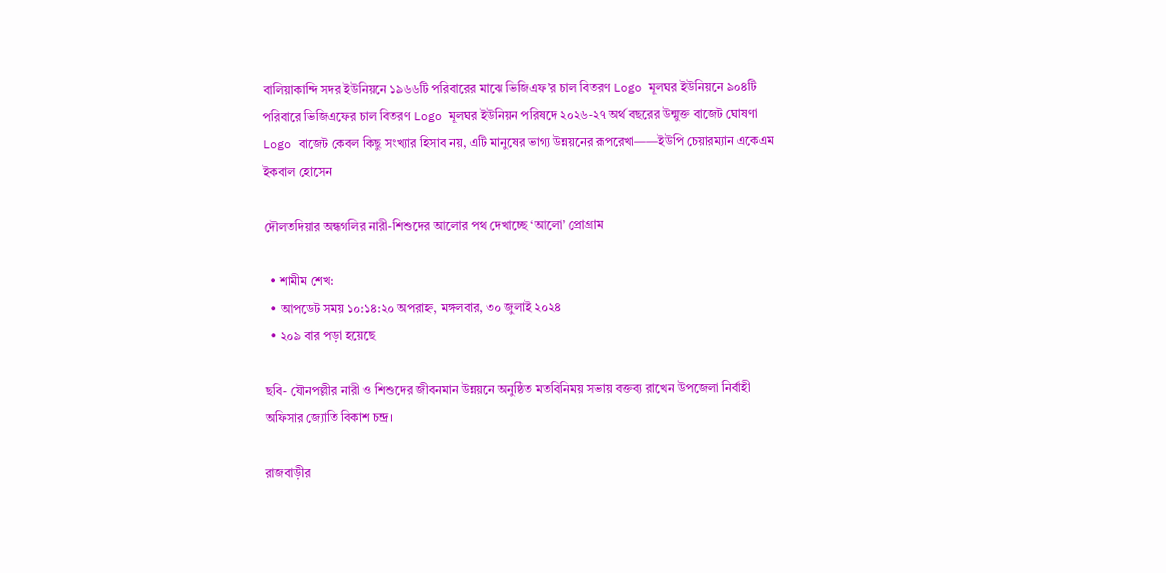বালিয়াকান্দি সদর ইউনিয়নে ১৯৬৬টি পরিবারের মাঝে ভিজিএফ’র চাল বিতরণ Logo মূলঘর ইউনিয়নে ৯০৪টি পরিবারে ভিজিএফের চাল বিতরণ Logo মূলঘর ইউনিয়ন পরিষদে ২০২৬-২৭ অর্থ বছরের উন্মুক্ত বাজেট ঘোষণা Logo বাজেট কেবল কিছু সংখ্যার হিসাব নয়, এটি মানুষের ভাগ্য উন্নয়নের রূপরেখা——ইউপি চেয়ারম্যান একেএম ইকবাল হোসেন

দৌলতদিয়ার অন্ধগলির নারী-শিশুদের আলোর পথ দেখাচ্ছে ‘আলো’ প্রোগ্রাম

  • শামীম শেখ:
  • আপডেট সময় ১০:১৪:২০ অপরাহ্ন, মঙ্গলবার, ৩০ জুলাই ২০২৪
  • ২০৯ বার পড়া হয়েছে

ছবি- যৌনপল্লীর নারী ও শিশুদের জীবনমান উন্নয়নে অনুষ্ঠিত মতবিনিময় সভায় বক্তব্য রাখেন উপজেলা নির্বাহী অফিসার জ্যোতি বিকাশ চন্দ্র।

রাজবাড়ীর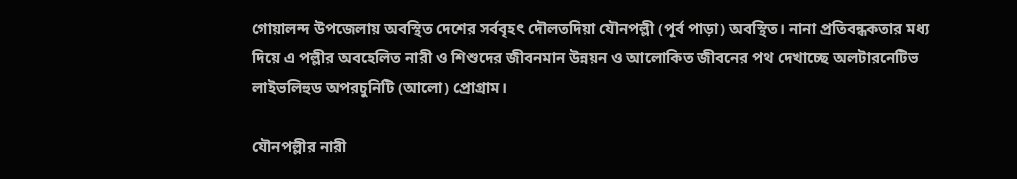গোয়ালন্দ উপজেলায় অবস্থিত দেশের সর্ববৃহৎ দৌলতদিয়া যৌনপল্লী (পূর্ব পাড়া) অবস্থিত। নানা প্রতিবন্ধকতার মধ্য দিয়ে এ পল্লীর অবহেলিত নারী ও শিশুদের জীবনমান উন্নয়ন ও আলোকিত জীবনের পথ দেখাচ্ছে অলটারনেটিভ লাইভলিহুড অপরচুনিটি (আলো) প্রোগ্রাম।

যৌনপল্লীর নারী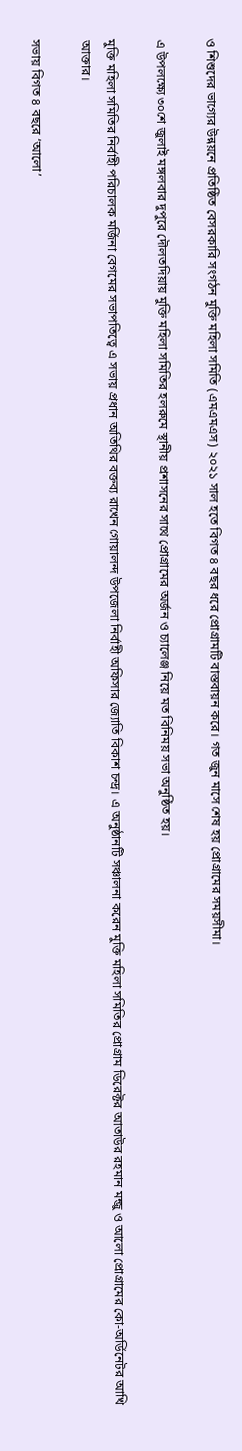ও শিশুদের ভাগ্যের উন্নয়নে প্রতিষ্ঠিত বেসরকারি সংগঠন মুক্তি মহিলা সমিতি (এমএমএস) ২০২১ সাল হতে বিগত ৪ বছর ধরে প্রোগ্রামটি বাস্তবায়ন করে। গত জুন মাসে শেষ হয় প্রোগ্রামের সময়সীমা।

এ উপলক্ষ্যে ৩০শে জুলাই মঙ্গলবার দুপুরে দৌলতদিয়ায় মুক্তি মহিলা সমিতির হলরুমে স্থানীয় প্রশাসনের সাথে প্রোগ্রামের অর্জন ও চ্যালেঞ্জ নিয়ে মত বিনিময় সভা অনুষ্ঠিত হয়।

মুক্তি মহিলা সমিতির নির্বাহী পরিচালক মর্জিনা বেগমের সভাপতিত্বে এ সভায় প্রধান অতিথির বক্তব্য রাখেন গোয়ালন্দ উপজেলা নির্বাহী অফিসার জ্যোতি বিকাশ চন্দ্র। এ অনুষ্ঠানটি সঞ্চালনা করেন মুক্তি মহিলা সমিতির প্রোগ্রাম ডিরেক্টর আতাউর রহমান মন্জু ও আলো প্রোগ্রামের কো-অর্ডিনেটর আখি আক্তার।

সভায় বিগত ৪ বছরে ‘আলো’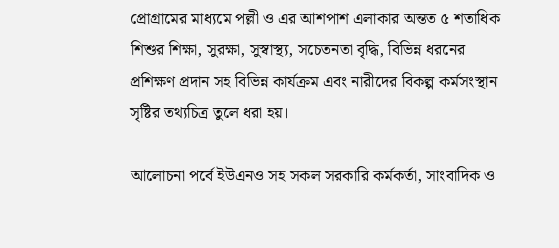প্রোগ্রামের মাধ্যমে পল্লী ও এর আশপাশ এলাকার অন্তত ৫ শতাধিক শিশুর শিক্ষা, সুরক্ষা, সুস্বাস্থ্য, সচেতনতা বৃদ্ধি, বিভিন্ন ধরনের প্রশিক্ষণ প্রদান সহ বিভিন্ন কার্যক্রম এবং নারীদের বিকল্প কর্মসংস্থান সৃষ্টির তথ্যচিত্র তুলে ধরা হয়।

আলোচনা পর্বে ইউএনও সহ সকল সরকারি কর্মকর্তা, সাংবাদিক ও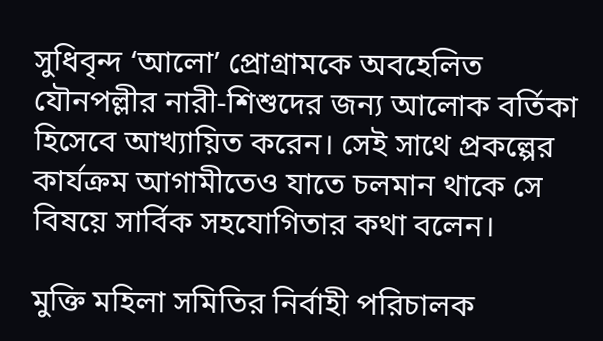সুধিবৃন্দ ‘আলো’ প্রোগ্রামকে অবহেলিত যৌনপল্লীর নারী-শিশুদের জন্য আলোক বর্তিকা হিসেবে আখ্যায়িত করেন। সেই সাথে প্রকল্পের কার্যক্রম আগামীতেও যাতে চলমান থাকে সে বিষয়ে সার্বিক সহযোগিতার কথা বলেন।

মুক্তি মহিলা সমিতির নির্বাহী পরিচালক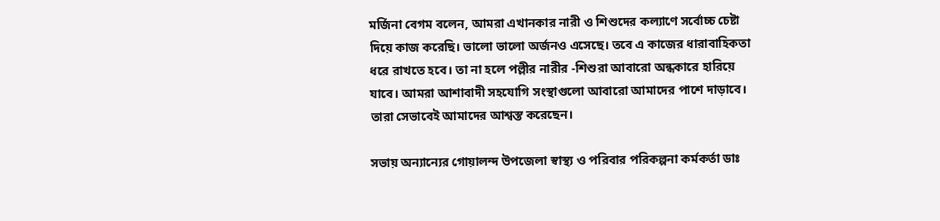মর্জিনা বেগম বলেন, আমরা এখানকার নারী ও শিশুদের কল্যাণে সর্বোচ্চ চেষ্টা দিয়ে কাজ করেছি। ভালো ভালো অর্জনও এসেছে। তবে এ কাজের ধারাবাহিকতা ধরে রাখতে হবে। তা না হলে পল্লীর নারীর -শিশুরা আবারো অন্ধকারে হারিয়ে যাবে। আমরা আশাবাদী সহযোগি সংস্থাগুলো আবারো আমাদের পাশে দাড়াবে। তারা সেভাবেই আমাদের আশ্বস্ত করেছেন।

সভায় অন্যান্যের গোয়ালন্দ উপজেলা স্বাস্থ্য ও পরিবার পরিকল্পনা কর্মকর্তা ডাঃ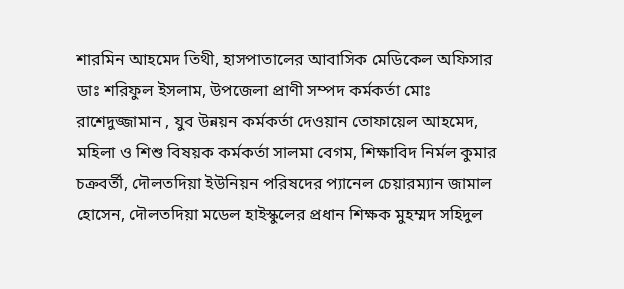শারমিন আহমেদ তিথী, হাসপাতালের আবাসিক মেডিকেল অফিসার ডাঃ শরিফুল ইসলাম, উপজেলা প্রাণী সম্পদ কর্মকর্তা মোঃ রাশেদুজ্জামান , যুব উন্নয়ন কর্মকর্তা দেওয়ান তোফায়েল আহমেদ, মহিলা ও শিশু বিষয়ক কর্মকর্তা সালমা বেগম, শিক্ষাবিদ নির্মল কুমার চক্রবর্তী, দৌলতদিয়া ইউনিয়ন পরিষদের প্যানেল চেয়ারম্যান জামাল হোসেন, দৌলতদিয়া মডেল হাইস্কুলের প্রধান শিক্ষক মুহম্মদ সহিদুল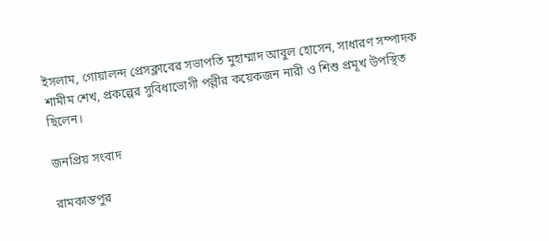ইসলাম, গোয়ালন্দ প্রেসক্লাবের সভাপতি মুহাম্মাদ আবুল হোসেন, সাধারণ সম্পাদক শামীম শেখ, প্রকল্পের সুবিধাভোগী পল্লীর কয়েকজন নারী ও শিশু প্রমূখ উপস্থিত ছিলেন।

জনপ্রিয় সংবাদ

রামকান্তপুর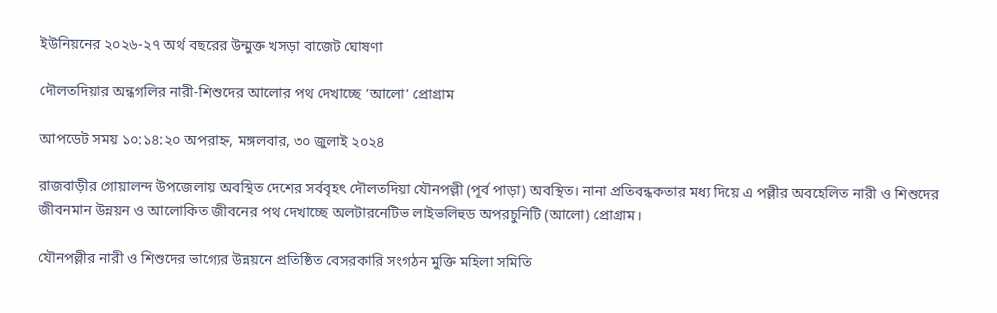ইউনিয়নের ২০২৬-২৭ অর্থ বছরের উন্মুক্ত খসড়া বাজেট ঘোষণা

দৌলতদিয়ার অন্ধগলির নারী-শিশুদের আলোর পথ দেখাচ্ছে ‘আলো’ প্রোগ্রাম

আপডেট সময় ১০:১৪:২০ অপরাহ্ন, মঙ্গলবার, ৩০ জুলাই ২০২৪

রাজবাড়ীর গোয়ালন্দ উপজেলায় অবস্থিত দেশের সর্ববৃহৎ দৌলতদিয়া যৌনপল্লী (পূর্ব পাড়া) অবস্থিত। নানা প্রতিবন্ধকতার মধ্য দিয়ে এ পল্লীর অবহেলিত নারী ও শিশুদের জীবনমান উন্নয়ন ও আলোকিত জীবনের পথ দেখাচ্ছে অলটারনেটিভ লাইভলিহুড অপরচুনিটি (আলো) প্রোগ্রাম।

যৌনপল্লীর নারী ও শিশুদের ভাগ্যের উন্নয়নে প্রতিষ্ঠিত বেসরকারি সংগঠন মুক্তি মহিলা সমিতি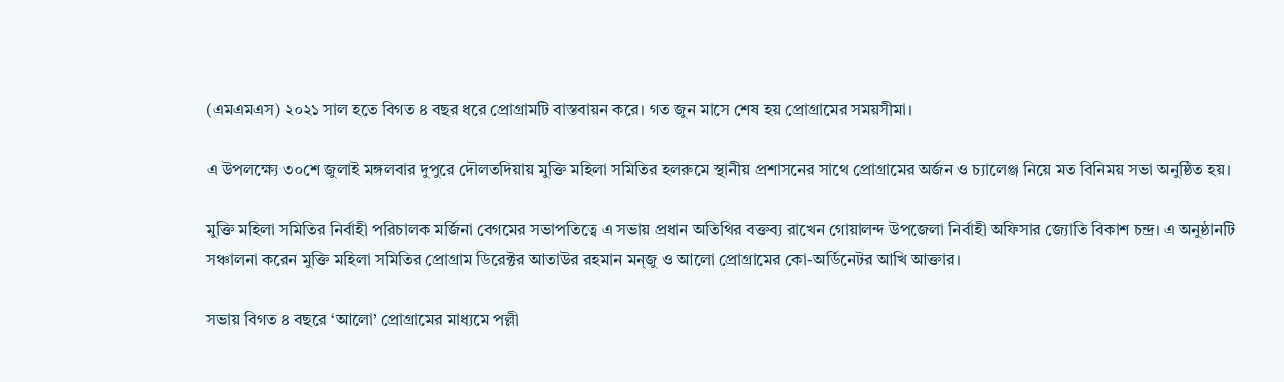(এমএমএস) ২০২১ সাল হতে বিগত ৪ বছর ধরে প্রোগ্রামটি বাস্তবায়ন করে। গত জুন মাসে শেষ হয় প্রোগ্রামের সময়সীমা।

এ উপলক্ষ্যে ৩০শে জুলাই মঙ্গলবার দুপুরে দৌলতদিয়ায় মুক্তি মহিলা সমিতির হলরুমে স্থানীয় প্রশাসনের সাথে প্রোগ্রামের অর্জন ও চ্যালেঞ্জ নিয়ে মত বিনিময় সভা অনুষ্ঠিত হয়।

মুক্তি মহিলা সমিতির নির্বাহী পরিচালক মর্জিনা বেগমের সভাপতিত্বে এ সভায় প্রধান অতিথির বক্তব্য রাখেন গোয়ালন্দ উপজেলা নির্বাহী অফিসার জ্যোতি বিকাশ চন্দ্র। এ অনুষ্ঠানটি সঞ্চালনা করেন মুক্তি মহিলা সমিতির প্রোগ্রাম ডিরেক্টর আতাউর রহমান মন্জু ও আলো প্রোগ্রামের কো-অর্ডিনেটর আখি আক্তার।

সভায় বিগত ৪ বছরে ‘আলো’ প্রোগ্রামের মাধ্যমে পল্লী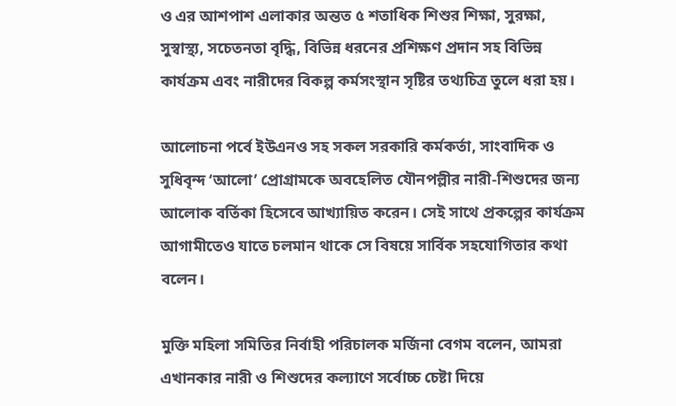ও এর আশপাশ এলাকার অন্তত ৫ শতাধিক শিশুর শিক্ষা, সুরক্ষা, সুস্বাস্থ্য, সচেতনতা বৃদ্ধি, বিভিন্ন ধরনের প্রশিক্ষণ প্রদান সহ বিভিন্ন কার্যক্রম এবং নারীদের বিকল্প কর্মসংস্থান সৃষ্টির তথ্যচিত্র তুলে ধরা হয়।

আলোচনা পর্বে ইউএনও সহ সকল সরকারি কর্মকর্তা, সাংবাদিক ও সুধিবৃন্দ ‘আলো’ প্রোগ্রামকে অবহেলিত যৌনপল্লীর নারী-শিশুদের জন্য আলোক বর্তিকা হিসেবে আখ্যায়িত করেন। সেই সাথে প্রকল্পের কার্যক্রম আগামীতেও যাতে চলমান থাকে সে বিষয়ে সার্বিক সহযোগিতার কথা বলেন।

মুক্তি মহিলা সমিতির নির্বাহী পরিচালক মর্জিনা বেগম বলেন, আমরা এখানকার নারী ও শিশুদের কল্যাণে সর্বোচ্চ চেষ্টা দিয়ে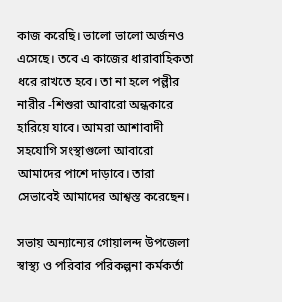কাজ করেছি। ভালো ভালো অর্জনও এসেছে। তবে এ কাজের ধারাবাহিকতা ধরে রাখতে হবে। তা না হলে পল্লীর নারীর -শিশুরা আবারো অন্ধকারে হারিয়ে যাবে। আমরা আশাবাদী সহযোগি সংস্থাগুলো আবারো আমাদের পাশে দাড়াবে। তারা সেভাবেই আমাদের আশ্বস্ত করেছেন।

সভায় অন্যান্যের গোয়ালন্দ উপজেলা স্বাস্থ্য ও পরিবার পরিকল্পনা কর্মকর্তা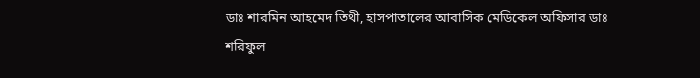ডাঃ শারমিন আহমেদ তিথী, হাসপাতালের আবাসিক মেডিকেল অফিসার ডাঃ শরিফুল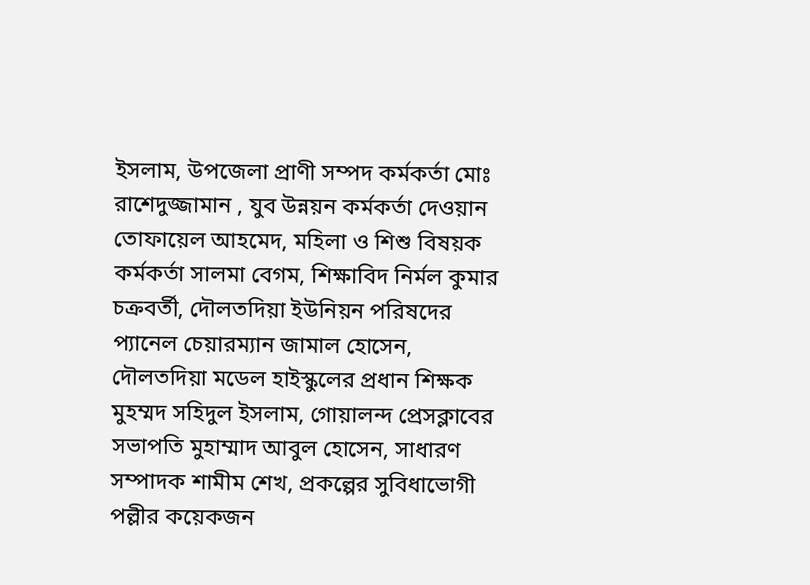ইসলাম, উপজেলা প্রাণী সম্পদ কর্মকর্তা মোঃ রাশেদুজ্জামান , যুব উন্নয়ন কর্মকর্তা দেওয়ান তোফায়েল আহমেদ, মহিলা ও শিশু বিষয়ক কর্মকর্তা সালমা বেগম, শিক্ষাবিদ নির্মল কুমার চক্রবর্তী, দৌলতদিয়া ইউনিয়ন পরিষদের প্যানেল চেয়ারম্যান জামাল হোসেন, দৌলতদিয়া মডেল হাইস্কুলের প্রধান শিক্ষক মুহম্মদ সহিদুল ইসলাম, গোয়ালন্দ প্রেসক্লাবের সভাপতি মুহাম্মাদ আবুল হোসেন, সাধারণ সম্পাদক শামীম শেখ, প্রকল্পের সুবিধাভোগী পল্লীর কয়েকজন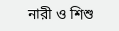নারী ও শিশু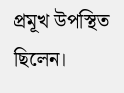প্রমূখ উপস্থিত ছিলেন।